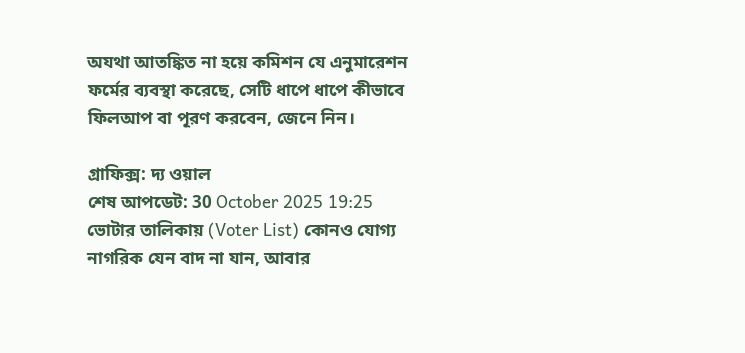অযথা আতঙ্কিত না হয়ে কমিশন যে এনুমারেশন ফর্মের ব্যবস্থা করেছে, সেটি ধাপে ধাপে কীভাবে ফিলআপ বা পূরণ করবেন, জেনে নিন।

গ্রাফিক্স: দ্য ওয়াল
শেষ আপডেট: 30 October 2025 19:25
ভোটার তালিকায় (Voter List) কোনও যোগ্য নাগরিক যেন বাদ না যান, আবার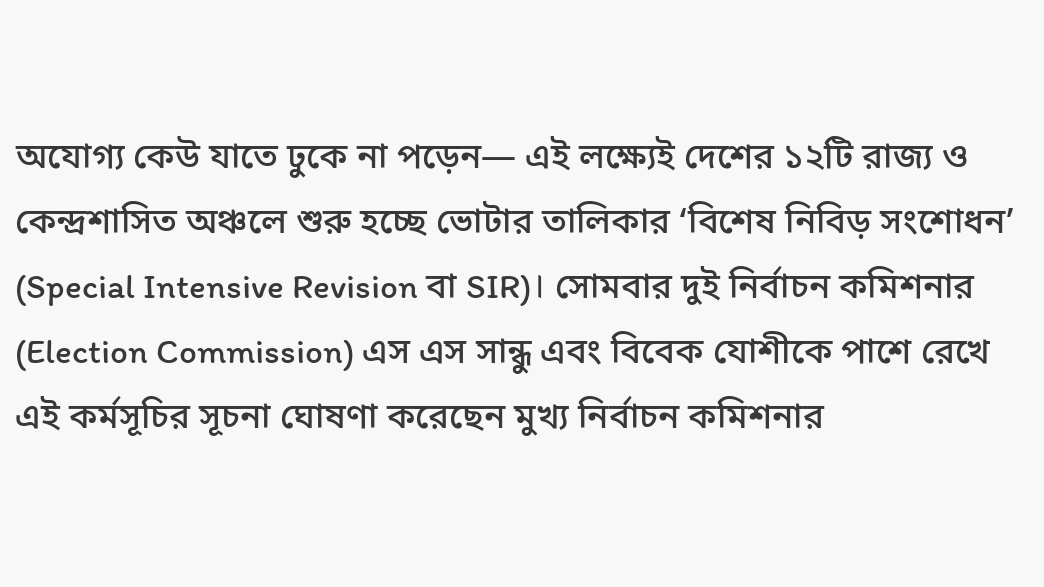অযোগ্য কেউ যাতে ঢুকে না পড়েন— এই লক্ষ্যেই দেশের ১২টি রাজ্য ও কেন্দ্রশাসিত অঞ্চলে শুরু হচ্ছে ভোটার তালিকার ‘বিশেষ নিবিড় সংশোধন’ (Special Intensive Revision বা SIR)। সোমবার দুই নির্বাচন কমিশনার (Election Commission) এস এস সান্ধু এবং বিবেক যোশীকে পাশে রেখে এই কর্মসূচির সূচনা ঘোষণা করেছেন মুখ্য নির্বাচন কমিশনার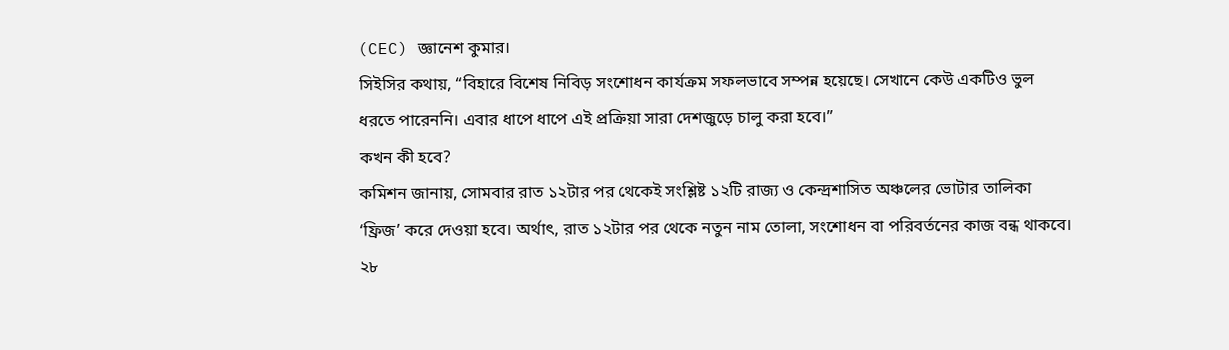(CEC) জ্ঞানেশ কুমার।
সিইসির কথায়, “বিহারে বিশেষ নিবিড় সংশোধন কার্যক্রম সফলভাবে সম্পন্ন হয়েছে। সেখানে কেউ একটিও ভুল ধরতে পারেননি। এবার ধাপে ধাপে এই প্রক্রিয়া সারা দেশজুড়ে চালু করা হবে।”
কখন কী হবে?
কমিশন জানায়, সোমবার রাত ১২টার পর থেকেই সংশ্লিষ্ট ১২টি রাজ্য ও কেন্দ্রশাসিত অঞ্চলের ভোটার তালিকা ‘ফ্রিজ’ করে দেওয়া হবে। অর্থাৎ, রাত ১২টার পর থেকে নতুন নাম তোলা, সংশোধন বা পরিবর্তনের কাজ বন্ধ থাকবে।
২৮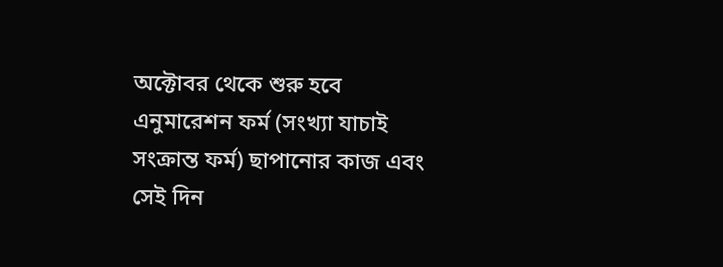অক্টোবর থেকে শুরু হবে এনুমারেশন ফর্ম (সংখ্যা যাচাই সংক্রান্ত ফর্ম) ছাপানোর কাজ এবং সেই দিন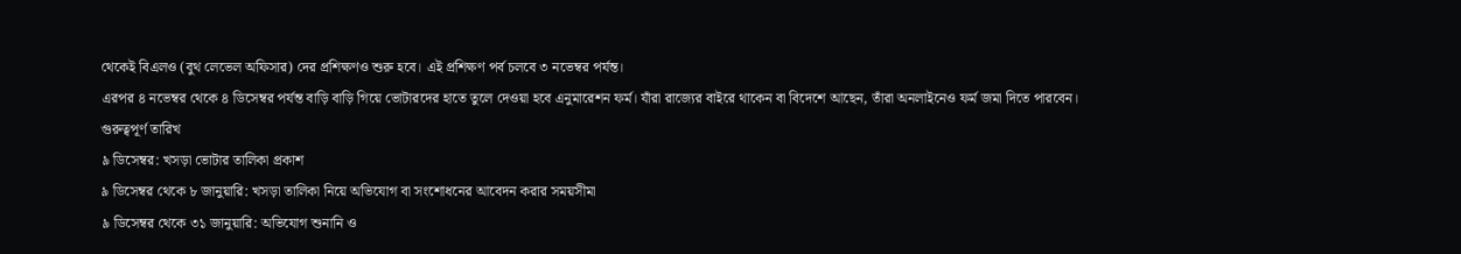থেকেই বিএলও (বুথ লেভেল অফিসার) দের প্রশিক্ষণও শুরু হবে। এই প্রশিক্ষণ পর্ব চলবে ৩ নভেম্বর পর্যন্ত।
এরপর ৪ নভেম্বর থেকে ৪ ডিসেম্বর পর্যন্ত বাড়ি বাড়ি গিয়ে ভোটারদের হাতে তুলে দেওয়া হবে এনুমারেশন ফর্ম। যাঁরা রাজ্যের বাইরে থাকেন বা বিদেশে আছেন, তাঁরা অনলাইনেও ফর্ম জমা দিতে পারবেন।
গুরুত্বপূর্ণ তারিখ
৯ ডিসেম্বর: খসড়া ভোটার তালিকা প্রকাশ
৯ ডিসেম্বর থেকে ৮ জানুয়ারি: খসড়া তালিকা নিয়ে অভিযোগ বা সংশোধনের আবেদন করার সময়সীমা
৯ ডিসেম্বর থেকে ৩১ জানুয়ারি: অভিযোগ শুনানি ও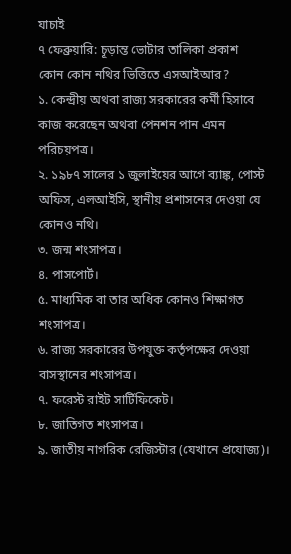যাচাই
৭ ফেব্রুয়ারি: চূড়ান্ত ভোটার তালিকা প্রকাশ
কোন কোন নথির ভিত্তিতে এসআইআর?
১. কেন্দ্রীয় অথবা রাজ্য সরকারের কর্মী হিসাবে কাজ করেছেন অথবা পেনশন পান এমন পরিচয়পত্র।
২. ১৯৮৭ সালের ১ জুলাইয়ের আগে ব্যাঙ্ক, পোস্ট অফিস, এলআইসি, স্থানীয় প্রশাসনের দেওয়া যে কোনও নথি।
৩. জন্ম শংসাপত্র।
৪. পাসপোর্ট।
৫. মাধ্যমিক বা তার অধিক কোনও শিক্ষাগত শংসাপত্র।
৬. রাজ্য সরকারের উপযুক্ত কর্তৃপক্ষের দেওয়া বাসস্থানের শংসাপত্র।
৭. ফরেস্ট রাইট সার্টিফিকেট।
৮. জাতিগত শংসাপত্র।
৯. জাতীয় নাগরিক রেজিস্টার (যেখানে প্রযোজ্য)।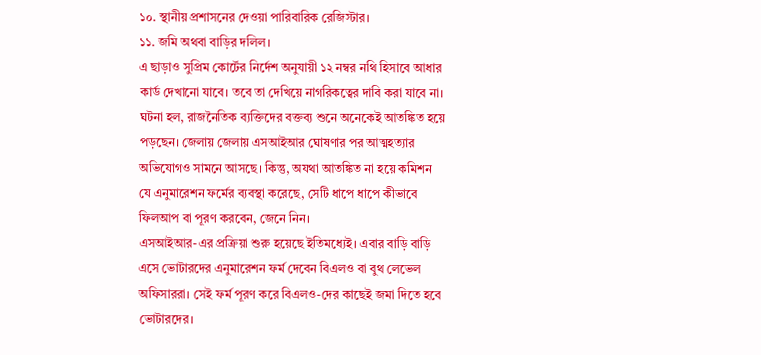১০. স্থানীয় প্রশাসনের দেওয়া পারিবারিক রেজিস্টার।
১১. জমি অথবা বাড়ির দলিল।
এ ছাড়াও সুপ্রিম কোর্টের নির্দেশ অনুযায়ী ১২ নম্বর নথি হিসাবে আধার কার্ড দেখানো যাবে। তবে তা দেখিয়ে নাগরিকত্বের দাবি করা যাবে না।
ঘটনা হল, রাজনৈতিক ব্যক্তিদের বক্তব্য শুনে অনেকেই আতঙ্কিত হয়ে পড়ছেন। জেলায় জেলায় এসআইআর ঘোষণার পর আত্মহত্যার অভিযোগও সামনে আসছে। কিন্তু, অযথা আতঙ্কিত না হয়ে কমিশন যে এনুমারেশন ফর্মের ব্যবস্থা করেছে, সেটি ধাপে ধাপে কীভাবে ফিলআপ বা পূরণ করবেন, জেনে নিন।
এসআইআর-এর প্রক্রিয়া শুরু হয়েছে ইতিমধ্যেই। এবার বাড়ি বাড়ি এসে ভোটারদের এনুমারেশন ফর্ম দেবেন বিএলও বা বুথ লেভেল অফিসাররা। সেই ফর্ম পূরণ করে বিএলও-দের কাছেই জমা দিতে হবে ভোটারদের।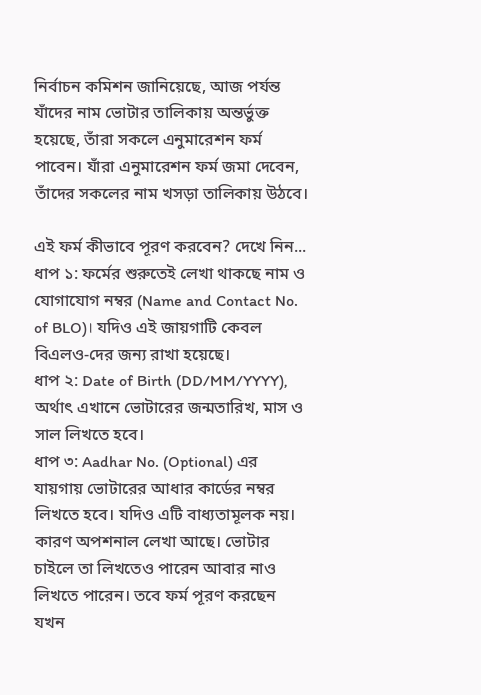নির্বাচন কমিশন জানিয়েছে, আজ পর্যন্ত যাঁদের নাম ভোটার তালিকায় অন্তর্ভুক্ত হয়েছে, তাঁরা সকলে এনুমারেশন ফর্ম পাবেন। যাঁরা এনুমারেশন ফর্ম জমা দেবেন, তাঁদের সকলের নাম খসড়া তালিকায় উঠবে।

এই ফর্ম কীভাবে পূরণ করবেন? দেখে নিন...
ধাপ ১: ফর্মের শুরুতেই লেখা থাকছে নাম ও যোগাযোগ নম্বর (Name and Contact No. of BLO)। যদিও এই জায়গাটি কেবল বিএলও-দের জন্য রাখা হয়েছে।
ধাপ ২: Date of Birth (DD/MM/YYYY), অর্থাৎ এখানে ভোটারের জন্মতারিখ, মাস ও সাল লিখতে হবে।
ধাপ ৩: Aadhar No. (Optional) এর যায়গায় ভোটারের আধার কার্ডের নম্বর লিখতে হবে। যদিও এটি বাধ্যতামূলক নয়। কারণ অপশনাল লেখা আছে। ভোটার চাইলে তা লিখতেও পারেন আবার নাও লিখতে পারেন। তবে ফর্ম পূরণ করছেন যখন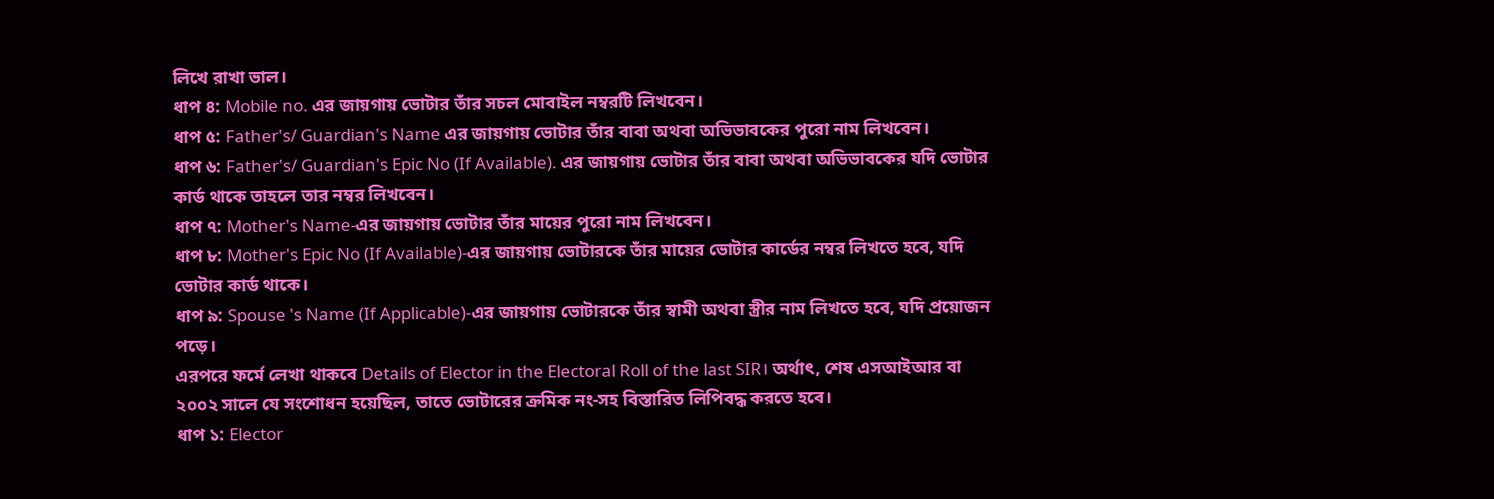লিখে রাখা ভাল।
ধাপ ৪: Mobile no. এর জায়গায় ভোটার তাঁর সচল মোবাইল নম্বরটি লিখবেন।
ধাপ ৫: Father's/ Guardian's Name এর জায়গায় ভোটার তাঁর বাবা অথবা অভিভাবকের পুরো নাম লিখবেন।
ধাপ ৬: Father's/ Guardian's Epic No (If Available). এর জায়গায় ভোটার তাঁর বাবা অথবা অভিভাবকের যদি ভোটার কার্ড থাকে তাহলে তার নম্বর লিখবেন।
ধাপ ৭: Mother's Name-এর জায়গায় ভোটার তাঁর মায়ের পুরো নাম লিখবেন।
ধাপ ৮: Mother's Epic No (If Available)-এর জায়গায় ভোটারকে তাঁর মায়ের ভোটার কার্ডের নম্বর লিখতে হবে, যদি ভোটার কার্ড থাকে।
ধাপ ৯: Spouse 's Name (If Applicable)-এর জায়গায় ভোটারকে তাঁর স্বামী অথবা স্ত্রীর নাম লিখতে হবে, যদি প্রয়োজন পড়ে।
এরপরে ফর্মে লেখা থাকবে Details of Elector in the Electoral Roll of the last SIR। অর্থাৎ, শেষ এসআইআর বা ২০০২ সালে যে সংশোধন হয়েছিল, তাতে ভোটারের ক্রমিক নং-সহ বিস্তারিত লিপিবদ্ধ করতে হবে।
ধাপ ১: Elector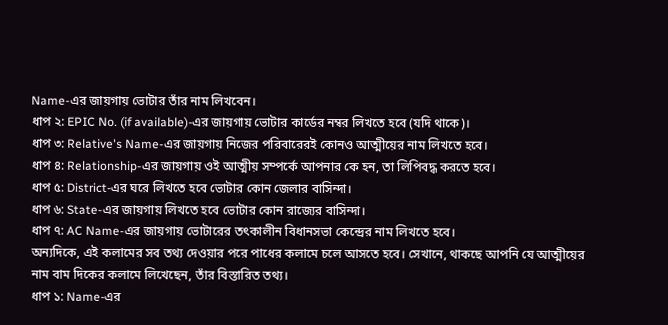Name-এর জায়গায় ভোটার তাঁর নাম লিখবেন।
ধাপ ২: EPIC No. (if available)-এর জায়গায় ভোটার কার্ডের নম্বর লিখতে হবে (যদি থাকে)।
ধাপ ৩: Relative's Name-এর জায়গায় নিজের পরিবারেরই কোনও আত্মীয়ের নাম লিখতে হবে।
ধাপ ৪: Relationship-এর জায়গায় ওই আত্মীয় সম্পর্কে আপনার কে হন, তা লিপিবদ্ধ করতে হবে।
ধাপ ৫: District-এর ঘরে লিখতে হবে ভোটার কোন জেলার বাসিন্দা।
ধাপ ৬: State-এর জায়গায় লিখতে হবে ভোটার কোন রাজ্যের বাসিন্দা।
ধাপ ৭: AC Name-এর জায়গায় ভোটারের তৎকালীন বিধানসভা কেন্দ্রের নাম লিখতে হবে।
অন্যদিকে, এই কলামের সব তথ্য দেওয়ার পরে পাধের কলামে চলে আসতে হবে। সেখানে, থাকছে আপনি যে আত্মীয়ের নাম বাম দিকের কলামে লিখেছেন, তাঁর বিস্তারিত তথ্য।
ধাপ ১: Name-এর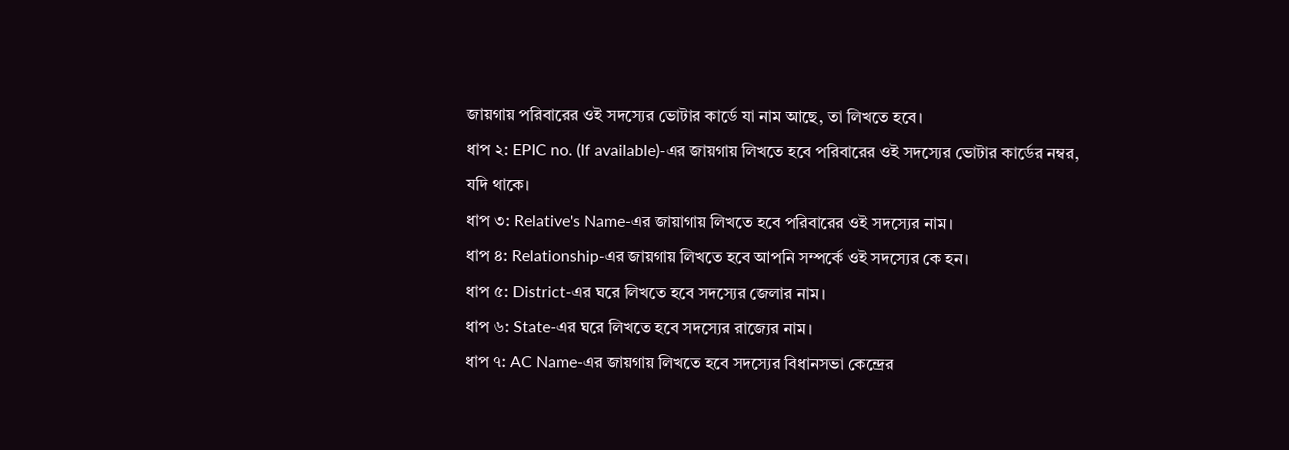জায়গায় পরিবারের ওই সদস্যের ভোটার কার্ডে যা নাম আছে, তা লিখতে হবে।
ধাপ ২: EPIC no. (If available)-এর জায়গায় লিখতে হবে পরিবারের ওই সদস্যের ভোটার কার্ডের নম্বর, যদি থাকে।
ধাপ ৩: Relative's Name-এর জায়াগায় লিখতে হবে পরিবারের ওই সদস্যের নাম।
ধাপ ৪: Relationship-এর জায়গায় লিখতে হবে আপনি সম্পর্কে ওই সদস্যের কে হন।
ধাপ ৫: District-এর ঘরে লিখতে হবে সদস্যের জেলার নাম।
ধাপ ৬: State-এর ঘরে লিখতে হবে সদস্যের রাজ্যের নাম।
ধাপ ৭: AC Name-এর জায়গায় লিখতে হবে সদস্যের বিধানসভা কেন্দ্রের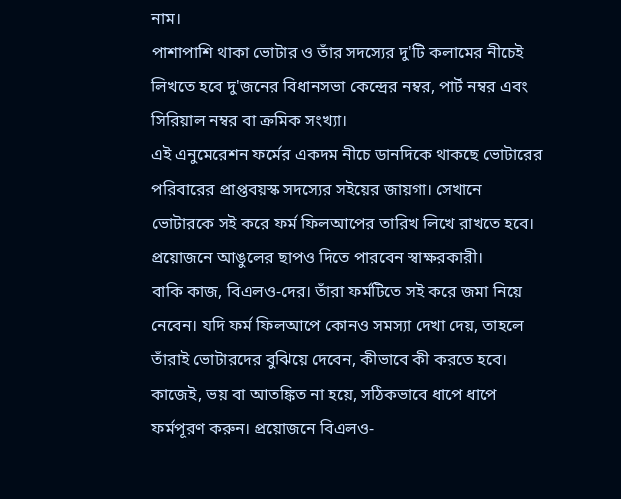নাম।
পাশাপাশি থাকা ভোটার ও তাঁর সদস্যের দু'টি কলামের নীচেই লিখতে হবে দু'জনের বিধানসভা কেন্দ্রের নম্বর, পার্ট নম্বর এবং সিরিয়াল নম্বর বা ক্রমিক সংখ্যা।
এই এনুমেরেশন ফর্মের একদম নীচে ডানদিকে থাকছে ভোটারের পরিবারের প্রাপ্তবয়স্ক সদস্যের সইয়ের জায়গা। সেখানে ভোটারকে সই করে ফর্ম ফিলআপের তারিখ লিখে রাখতে হবে। প্রয়োজনে আঙুলের ছাপও দিতে পারবেন স্বাক্ষরকারী।
বাকি কাজ, বিএলও-দের। তাঁরা ফর্মটিতে সই করে জমা নিয়ে নেবেন। যদি ফর্ম ফিলআপে কোনও সমস্যা দেখা দেয়, তাহলে তাঁরাই ভোটারদের বুঝিয়ে দেবেন, কীভাবে কী করতে হবে।
কাজেই, ভয় বা আতঙ্কিত না হয়ে, সঠিকভাবে ধাপে ধাপে ফর্মপূরণ করুন। প্রয়োজনে বিএলও-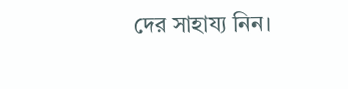দের সাহায্য নিন।